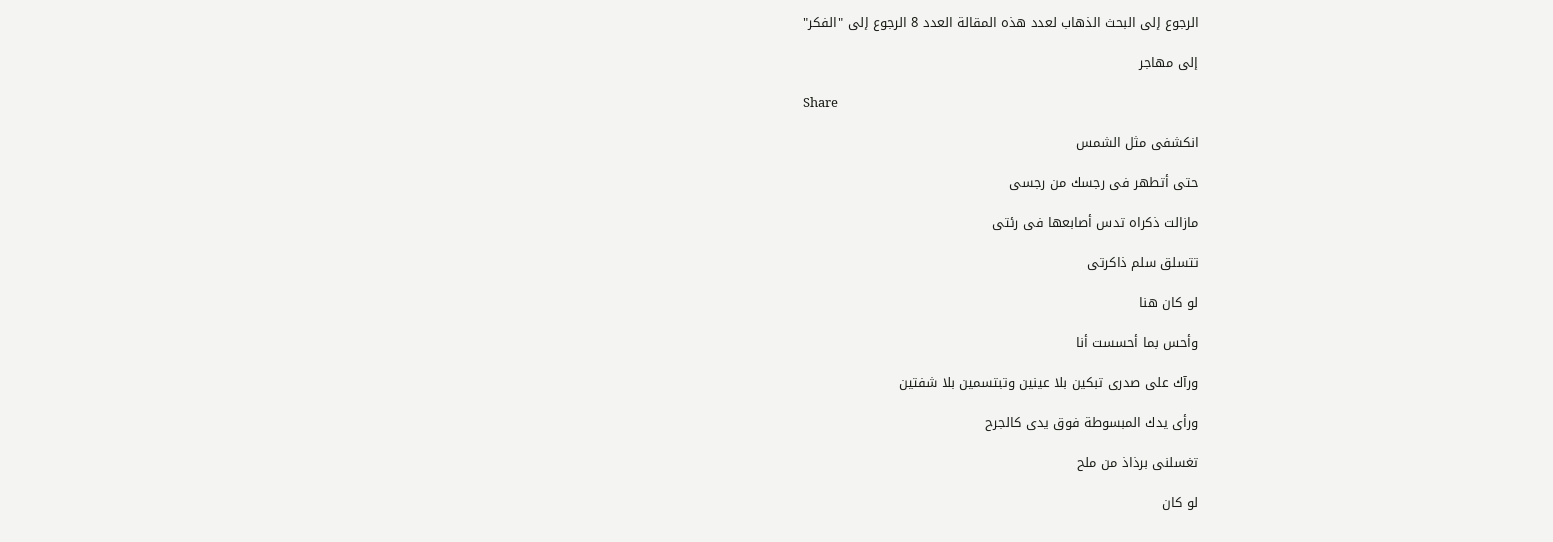الرجوع إلى البحث الذهاب لعدد هذه المقالة العدد 8 الرجوع إلى "الفكر"

إلى مهاجر

Share

انكشفى مثل الشمس

حتى أتطهر فى رجسك من رجسى

مازالت ذكراه تدس أصابعها فى رئتى

تتسلق سلم ذاكرتى

لو كان هنا

وأحس بما أحسست أنا

ورآك على صدرى تبكين بلا عينين وتبتسمين بلا شفتين

ورأى يدك المبسوطة فوق يدى كالجرح

تغسلنى برذاذ من ملح

لو كان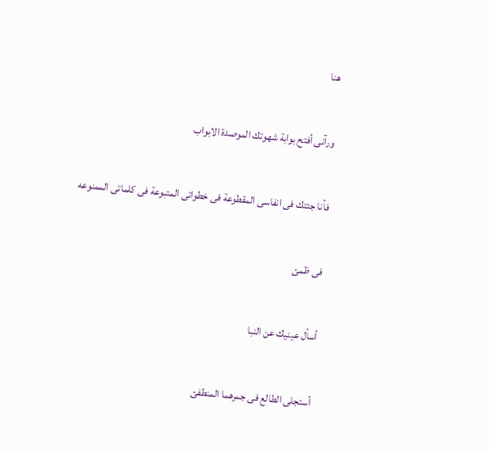هنا

ورآنى أفتح بوابة شهوتك الموصدة الابواب

فأنا جئتك فى انفاسى المقطوعة فى خطواتى المتبوعة فى كلماتى الممنوعه

فى ظمئ

أسأل عينيك عن النبا

أستجلى الطالع فى جمرهما المنطفئ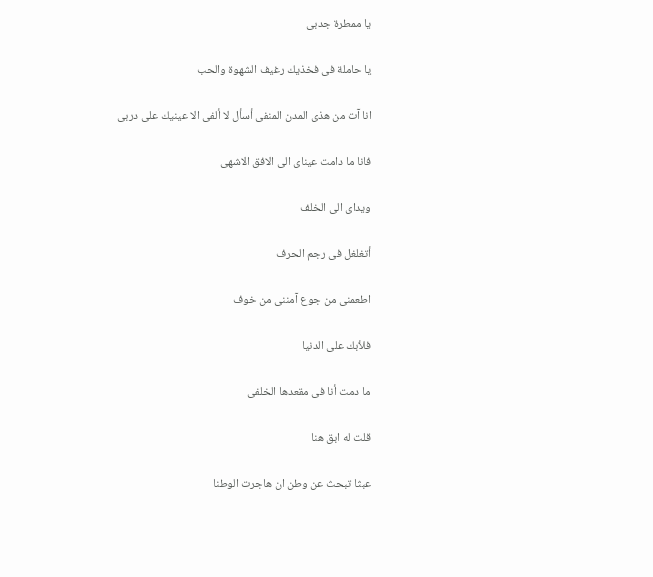يا ممطرة جدبى

يا حاملة فى فخذيك رغيف الشهوة والحب

انا آت من هذى المدن المنفى أسأل لا ألفى الا عينيك على دربى

فانا ما دامت عيناى الى الافق الاشهى

ويداى الى الخلف

أتغلغل فى رجم الحرف

اطعمنى من جوع آمننى من خوف

فلأبك على الدنيا

ما دمت أنا فى مقعدها الخلفى

قلت له ابق هنا

عبثا تبحث عن وطن ان هاجرت الوطنا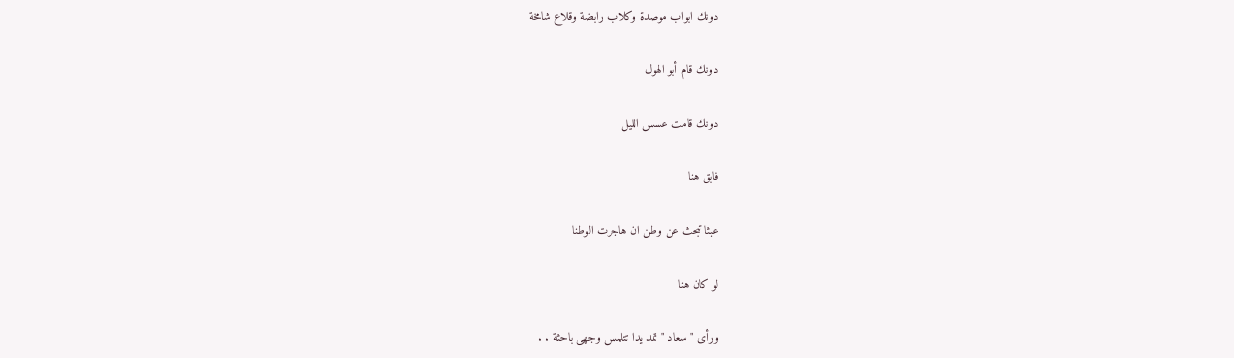دونك ابواب موصدة وكلاب رابضة وقلاع شامخة

دونك قام أبو الهول

دونك قامت عسس الليل

فابق هنا

عبثا تبحث عن وطن ان هاجرت الوطنا

لو كان هنا

ورأى " سعاد " تمد يدا تتلمس وجهى باحثة . .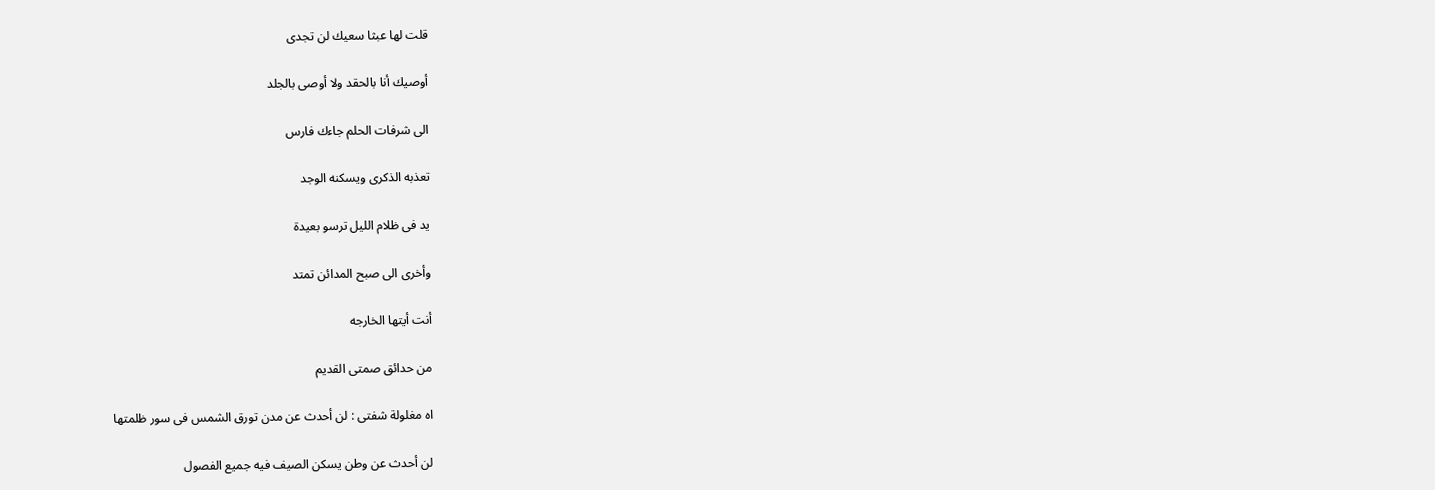قلت لها عبثا سعيك لن تجدى

أوصيك أنا بالحقد ولا أوصى بالجلد

الى شرفات الحلم جاءك فارس

تعذبه الذكرى ويسكنه الوجد

يد فى ظلام الليل ترسو بعيدة

وأخرى الى صبح المدائن تمتد

أنت أيتها الخارجه

من حدائق صمتى القديم

اه مغلولة شفتى : لن أحدث عن مدن تورق الشمس فى سور ظلمتها

لن أحدث عن وطن يسكن الصيف فيه جميع الفصول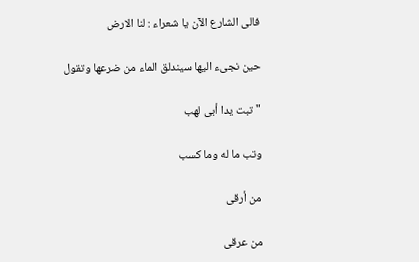فالى الشارع الآن يا شعراء : لنا الارض

حين نجىء اليها سيندلق الماء من ضرعها وتقول

" تبت يدا أبى لهب

وتب ما له وما كسب

من أرقى

من عرقى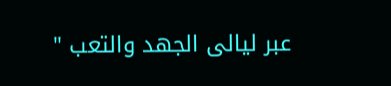عبر ليالى الجهد والتعب "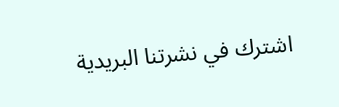اشترك في نشرتنا البريدية